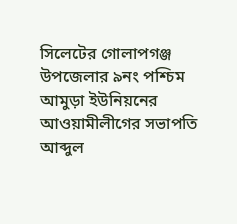সিলেটের গোলাপগঞ্জ উপজেলার ৯নং পশ্চিম আমুড়া ইউনিয়নের আওয়ামীলীগের সভাপতি আব্দুল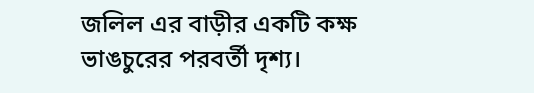জলিল এর বাড়ীর একটি কক্ষ ভাঙচুরের পরবর্তী দৃশ্য।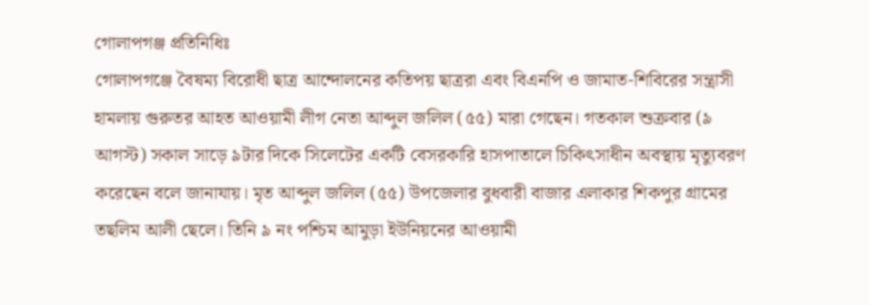গোলাপগঞ্জ প্রতিনিধিঃ
গোলাপগঞ্জে বৈষম্য বিরোধী ছাত্র আন্দোলনের কতিপয় ছাত্ররা এবং বিএনপি ও জামাত-শিবিরের সন্ত্রাসী হামলায় গুরুতর আহত আওয়ামী লীগ নেতা আব্দুল জলিল (৫৫) মারা গেছেন। গতকাল শুক্রবার (৯ আগস্ট) সকাল সাড়ে ৯টার দিকে সিলেটের একটি বেসরকারি হাসপাতালে চিকিৎসাধীন অবস্থায় মৃত্যুবরণ করেছেন বলে জানাযায়। মৃত আব্দুল জলিল (৫৫) উপজেলার বুধবারী বাজার এলাকার শিকপুর গ্রামের তছলিম আলী ছেলে। তিনি ৯ নং পশ্চিম আমুড়া ইউনিয়নের আওয়ামী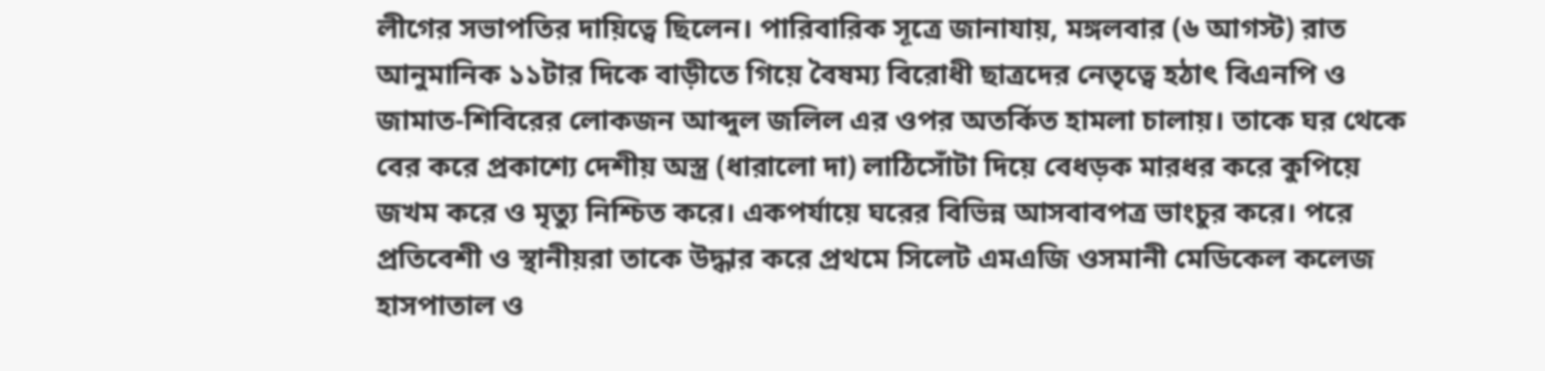লীগের সভাপতির দায়িত্বে ছিলেন। পারিবারিক সূত্রে জানাযায়, মঙ্গলবার (৬ আগস্ট) রাত আনুমানিক ১১টার দিকে বাড়ীতে গিয়ে বৈষম্য বিরোধী ছাত্রদের নেতৃত্বে হঠাৎ বিএনপি ও জামাত-শিবিরের লোকজন আব্দুল জলিল এর ওপর অতর্কিত হামলা চালায়। তাকে ঘর থেকে বের করে প্রকাশ্যে দেশীয় অস্ত্র (ধারালো দা) লাঠিসোঁটা দিয়ে বেধড়ক মারধর করে কুপিয়ে জখম করে ও মৃত্যু নিশ্চিত করে। একপর্যায়ে ঘরের বিভিন্ন আসবাবপত্র ভাংচুর করে। পরে প্রতিবেশী ও স্থানীয়রা তাকে উদ্ধার করে প্রথমে সিলেট এমএজি ওসমানী মেডিকেল কলেজ হাসপাতাল ও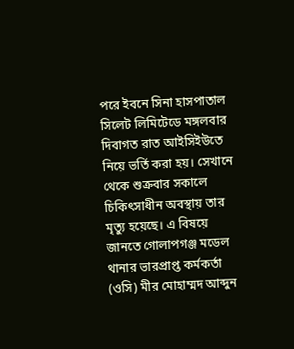পরে ইবনে সিনা হাসপাতাল সিলেট লিমিটেডে মঙ্গলবার দিবাগত রাত আইসিইউতে নিয়ে ভর্তি করা হয়। সেখানে থেকে শুক্রবার সকালে চিকিৎসাধীন অবস্থায় তার মৃত্যু হয়েছে। এ বিষয়ে জানতে গোলাপগঞ্জ মডেল থানার ভারপ্রাপ্ত কর্মকর্তা (ওসি) মীর মোহাম্মদ আব্দুন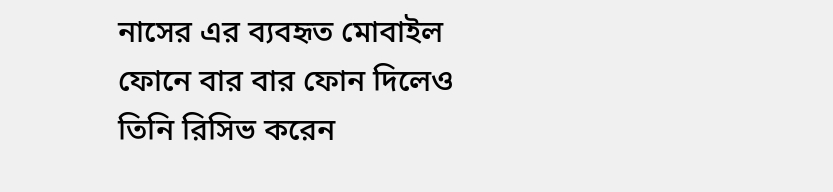নাসের এর ব্যবহৃত মোবাইল ফোনে বার বার ফোন দিলেও তিনি রিসিভ করেন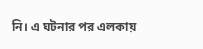নি। এ ঘটনার পর এলকায়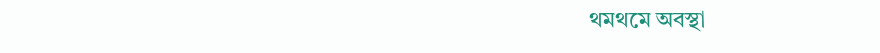থমথমে অবস্থা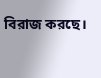বিরাজ করছে।